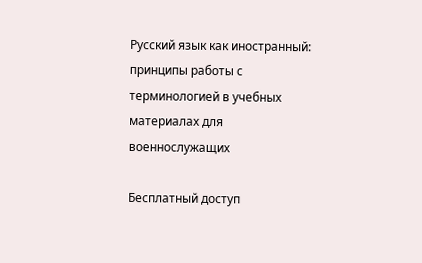Русский язык как иностранный: принципы работы с терминологией в учебных материалах для военнослужащих

Бесплатный доступ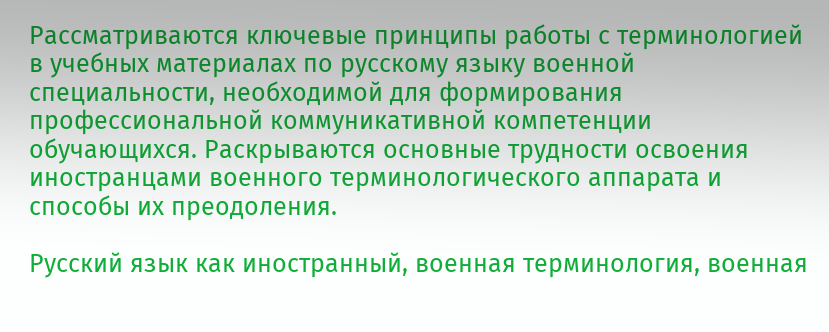Рассматриваются ключевые принципы работы с терминологией в учебных материалах по русскому языку военной специальности, необходимой для формирования профессиональной коммуникативной компетенции обучающихся. Раскрываются основные трудности освоения иностранцами военного терминологического аппарата и способы их преодоления.

Русский язык как иностранный, военная терминология, военная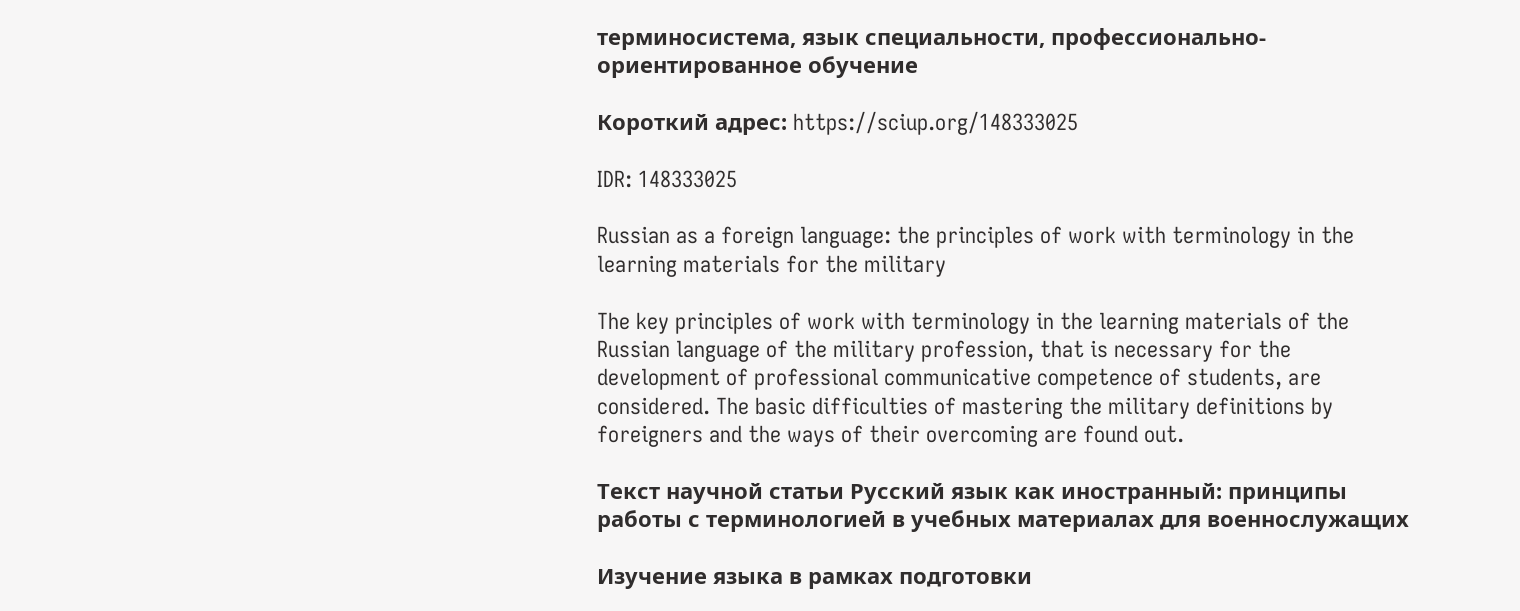терминосистема, язык специальности, профессионально-ориентированное обучение

Короткий адрес: https://sciup.org/148333025

IDR: 148333025

Russian as a foreign language: the principles of work with terminology in the learning materials for the military

The key principles of work with terminology in the learning materials of the Russian language of the military profession, that is necessary for the development of professional communicative competence of students, are considered. The basic difficulties of mastering the military definitions by foreigners and the ways of their overcoming are found out.

Текст научной статьи Русский язык как иностранный: принципы работы с терминологией в учебных материалах для военнослужащих

Изучение языка в рамках подготовки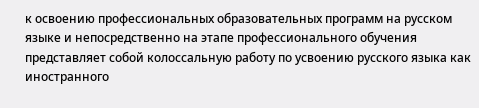к освоению профессиональных образовательных программ на русском языке и непосредственно на этапе профессионального обучения представляет собой колоссальную работу по усвоению русского языка как иностранного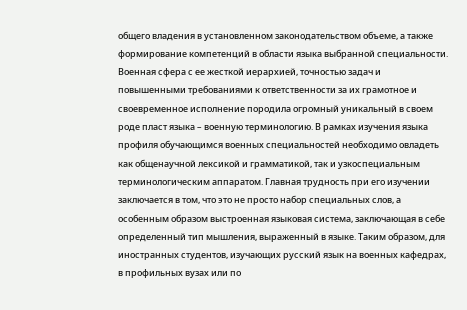общего владения в установленном законодательством объеме, а также формирование компетенций в области языка выбранной специальности. Военная сфера с ее жесткой иерархией, точностью задач и повышенными требованиями к ответственности за их грамотное и своевременное исполнение породила огромный уникальный в своем роде пласт языка – военную терминологию. В рамках изучения языка профиля обучающимся военных специальностей необходимо овладеть как общенаучной лексикой и грамматикой, так и узкоспециальным терминологическим аппаратом. Главная трудность при его изучении заключается в том, что это не просто набор специальных слов, а особенным образом выстроенная языковая система, заключающая в себе определенный тип мышления, выраженный в языке. Таким образом, для иностранных студентов, изучающих русский язык на военных кафедрах, в профильных вузах или по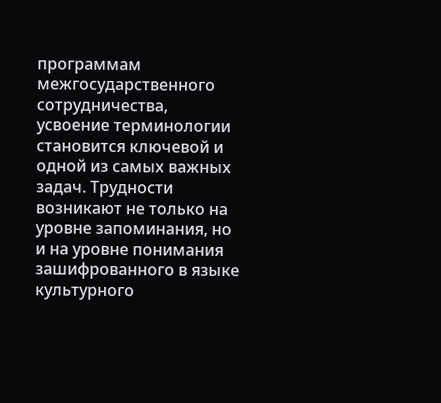программам межгосударственного сотрудничества, усвоение терминологии становится ключевой и одной из самых важных задач. Трудности возникают не только на уровне запоминания, но и на уровне понимания зашифрованного в языке культурного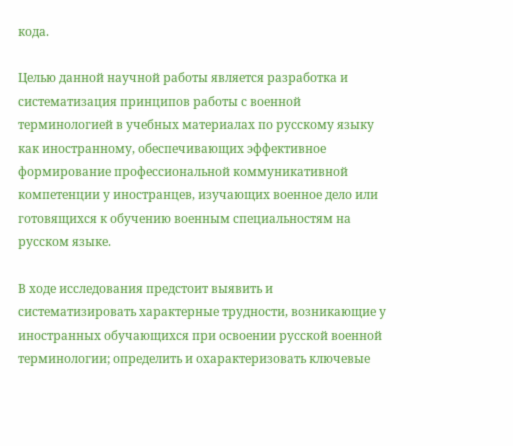кода.

Целью данной научной работы является разработка и систематизация принципов работы с военной терминологией в учебных материалах по русскому языку как иностранному, обеспечивающих эффективное формирование профессиональной коммуникативной компетенции у иностранцев, изучающих военное дело или готовящихся к обучению военным специальностям на русском языке.

В ходе исследования предстоит выявить и систематизировать характерные трудности, возникающие у иностранных обучающихся при освоении русской военной терминологии; определить и охарактеризовать ключевые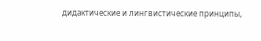дидактические и лингвистические принципы,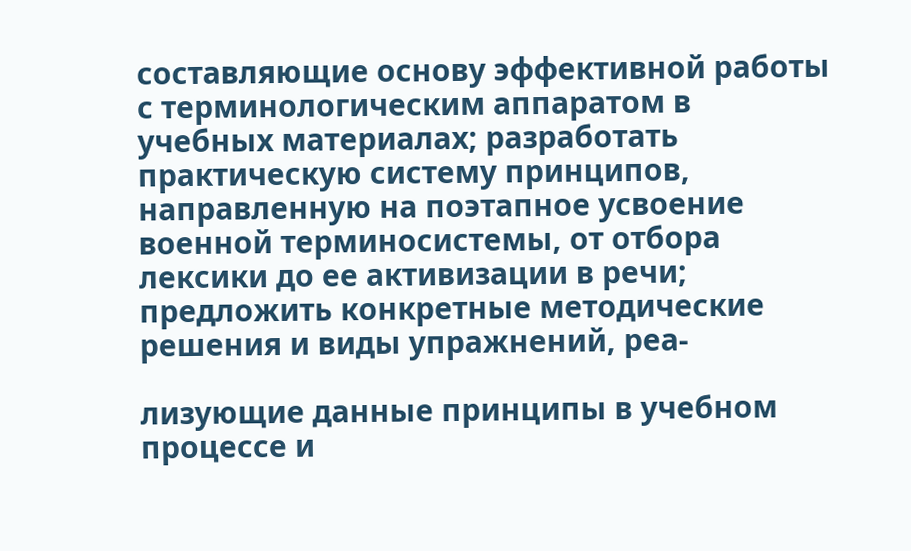составляющие основу эффективной работы с терминологическим аппаратом в учебных материалах; разработать практическую систему принципов, направленную на поэтапное усвоение военной терминосистемы, от отбора лексики до ее активизации в речи; предложить конкретные методические решения и виды упражнений, реа-

лизующие данные принципы в учебном процессе и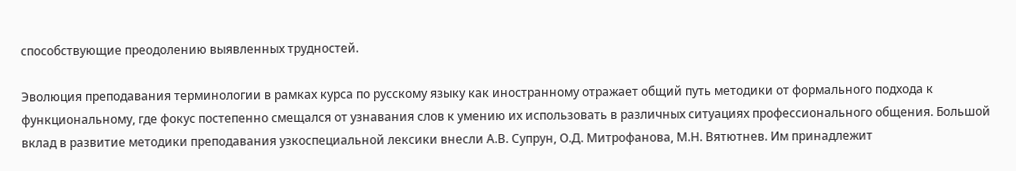способствующие преодолению выявленных трудностей.

Эволюция преподавания терминологии в рамках курса по русскому языку как иностранному отражает общий путь методики от формального подхода к функциональному, где фокус постепенно смещался от узнавания слов к умению их использовать в различных ситуациях профессионального общения. Большой вклад в развитие методики преподавания узкоспециальной лексики внесли А.В. Супрун, О.Д. Митрофанова, М.Н. Вятютнев. Им принадлежит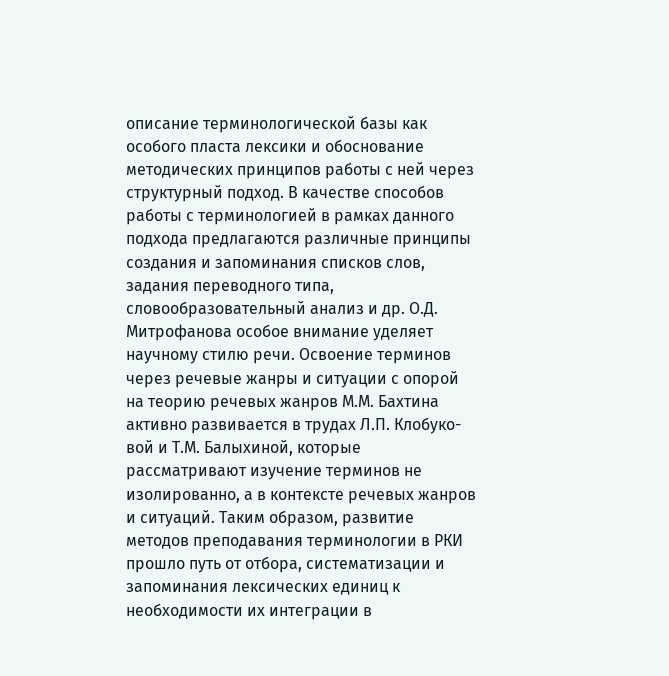описание терминологической базы как особого пласта лексики и обоснование методических принципов работы с ней через структурный подход. В качестве способов работы с терминологией в рамках данного подхода предлагаются различные принципы создания и запоминания списков слов, задания переводного типа, словообразовательный анализ и др. О.Д. Митрофанова особое внимание уделяет научному стилю речи. Освоение терминов через речевые жанры и ситуации с опорой на теорию речевых жанров М.М. Бахтина активно развивается в трудах Л.П. Клобуко-вой и Т.М. Балыхиной, которые рассматривают изучение терминов не изолированно, а в контексте речевых жанров и ситуаций. Таким образом, развитие методов преподавания терминологии в РКИ прошло путь от отбора, систематизации и запоминания лексических единиц к необходимости их интеграции в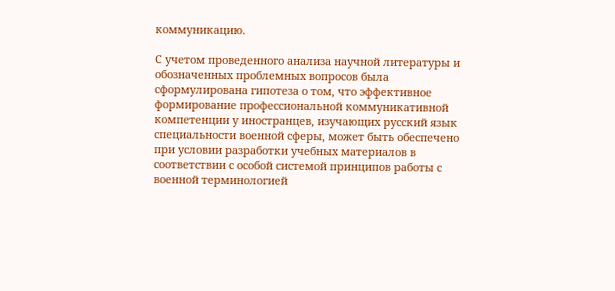коммуникацию.

С учетом проведенного анализа научной литературы и обозначенных проблемных вопросов была сформулирована гипотеза о том, что эффективное формирование профессиональной коммуникативной компетенции у иностранцев, изучающих русский язык специальности военной сферы, может быть обеспечено при условии разработки учебных материалов в соответствии с особой системой принципов работы с военной терминологией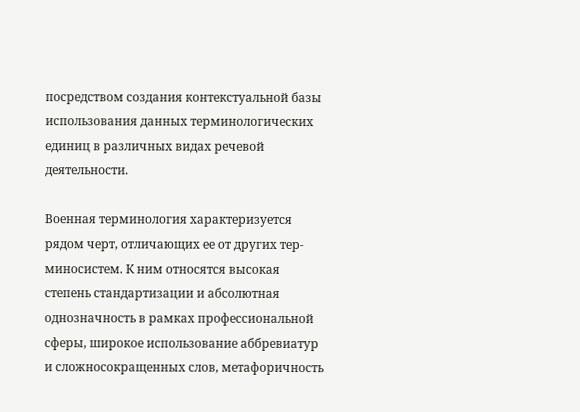посредством создания контекстуальной базы использования данных терминологических единиц в различных видах речевой деятельности.

Военная терминология характеризуется рядом черт, отличающих ее от других тер-миносистем. К ним относятся высокая степень стандартизации и абсолютная однозначность в рамках профессиональной сферы, широкое использование аббревиатур и сложносокращенных слов, метафоричность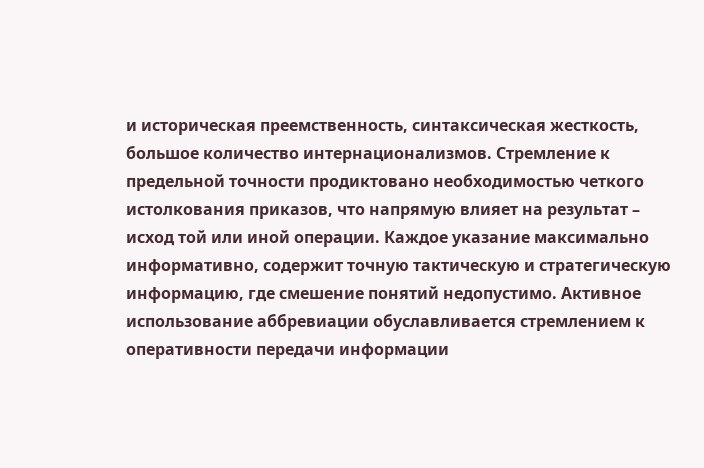и историческая преемственность, синтаксическая жесткость, большое количество интернационализмов. Стремление к предельной точности продиктовано необходимостью четкого истолкования приказов, что напрямую влияет на результат – исход той или иной операции. Каждое указание максимально информативно, содержит точную тактическую и стратегическую информацию, где смешение понятий недопустимо. Активное использование аббревиации обуславливается стремлением к оперативности передачи информации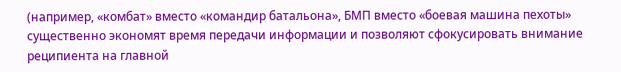(например, «комбат» вместо «командир батальона», БМП вместо «боевая машина пехоты» существенно экономят время передачи информации и позволяют сфокусировать внимание реципиента на главной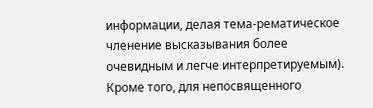информации, делая тема-рематическое членение высказывания более очевидным и легче интерпретируемым). Кроме того, для непосвященного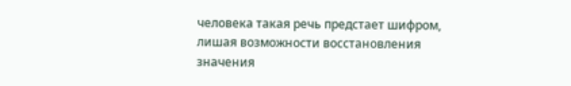человека такая речь предстает шифром, лишая возможности восстановления значения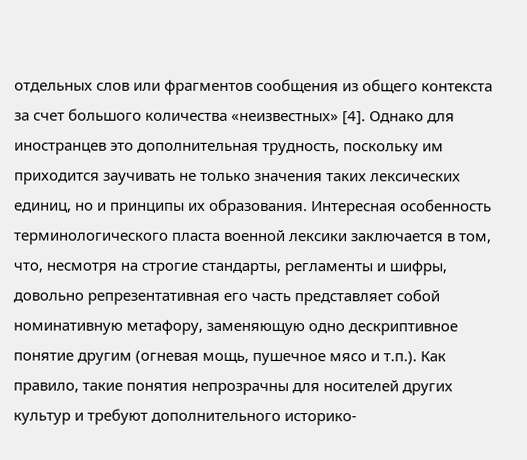отдельных слов или фрагментов сообщения из общего контекста за счет большого количества «неизвестных» [4]. Однако для иностранцев это дополнительная трудность, поскольку им приходится заучивать не только значения таких лексических единиц, но и принципы их образования. Интересная особенность терминологического пласта военной лексики заключается в том, что, несмотря на строгие стандарты, регламенты и шифры, довольно репрезентативная его часть представляет собой номинативную метафору, заменяющую одно дескриптивное понятие другим (огневая мощь, пушечное мясо и т.п.). Как правило, такие понятия непрозрачны для носителей других культур и требуют дополнительного историко-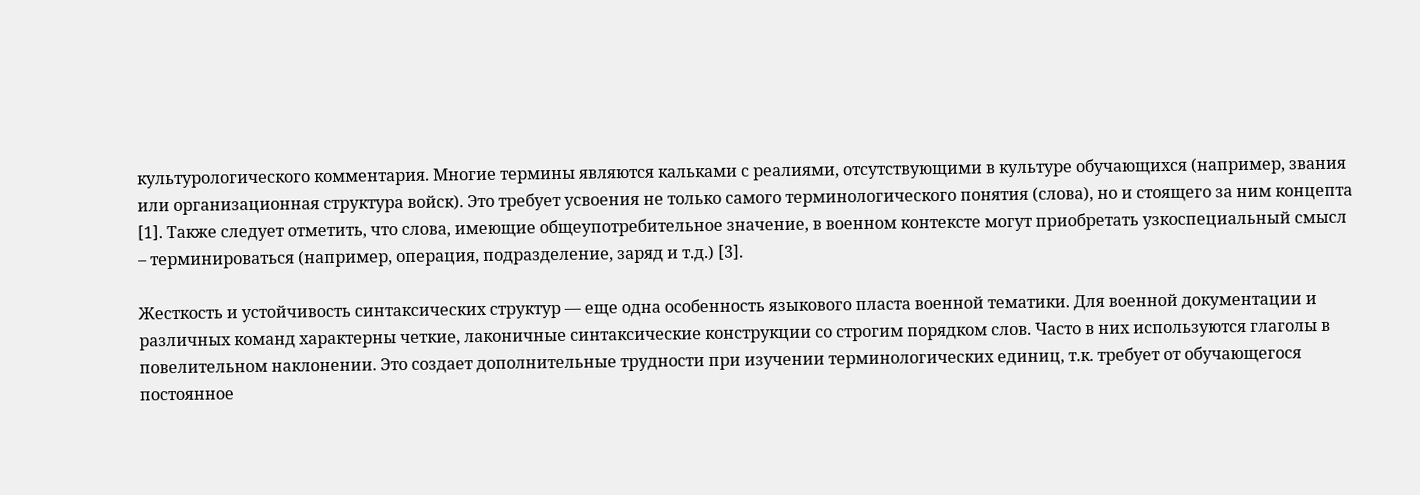культурологического комментария. Многие термины являются кальками с реалиями, отсутствующими в культуре обучающихся (например, звания или организационная структура войск). Это требует усвоения не только самого терминологического понятия (слова), но и стоящего за ним концепта [1]. Также следует отметить, что слова, имеющие общеупотребительное значение, в военном контексте могут приобретать узкоспециальный смысл – терминироваться (например, операция, подразделение, заряд и т.д.) [3].

Жесткость и устойчивость синтаксических структур — еще одна особенность языкового пласта военной тематики. Для военной документации и различных команд характерны четкие, лаконичные синтаксические конструкции со строгим порядком слов. Часто в них используются глаголы в повелительном наклонении. Это создает дополнительные трудности при изучении терминологических единиц, т.к. требует от обучающегося постоянное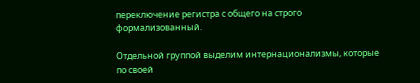переключение регистра с общего на строго формализованный.

Отдельной группой выделим интернационализмы, которые по своей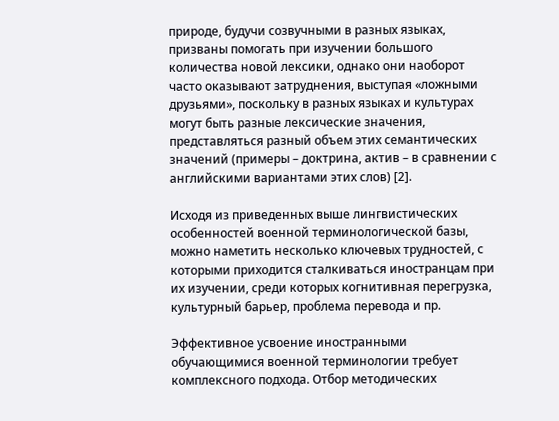природе, будучи созвучными в разных языках, призваны помогать при изучении большого количества новой лексики, однако они наоборот часто оказывают затруднения, выступая «ложными друзьями», поскольку в разных языках и культурах могут быть разные лексические значения, представляться разный объем этих семантических значений (примеры – доктрина, актив – в сравнении с английскими вариантами этих слов) [2].

Исходя из приведенных выше лингвистических особенностей военной терминологической базы, можно наметить несколько ключевых трудностей, с которыми приходится сталкиваться иностранцам при их изучении, среди которых когнитивная перегрузка, культурный барьер, проблема перевода и пр.

Эффективное усвоение иностранными обучающимися военной терминологии требует комплексного подхода. Отбор методических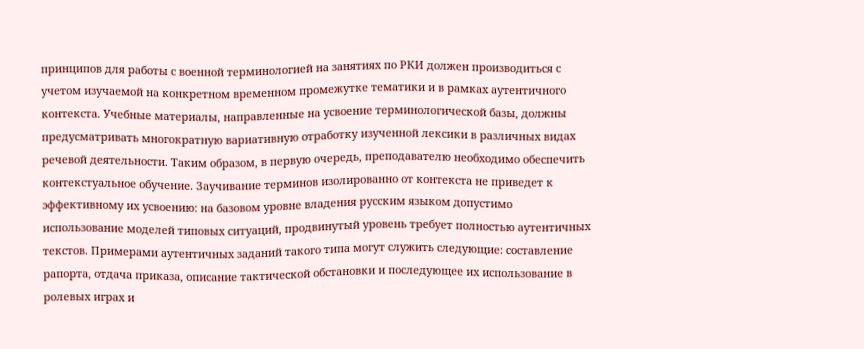принципов для работы с военной терминологией на занятиях по РКИ должен производиться с учетом изучаемой на конкретном временном промежутке тематики и в рамках аутентичного контекста. Учебные материалы, направленные на усвоение терминологической базы, должны предусматривать многократную вариативную отработку изученной лексики в различных видах речевой деятельности. Таким образом, в первую очередь, преподавателю необходимо обеспечить контекстуальное обучение. Заучивание терминов изолированно от контекста не приведет к эффективному их усвоению: на базовом уровне владения русским языком допустимо использование моделей типовых ситуаций, продвинутый уровень требует полностью аутентичных текстов. Примерами аутентичных заданий такого типа могут служить следующие: составление рапорта, отдача приказа, описание тактической обстановки и последующее их использование в ролевых играх и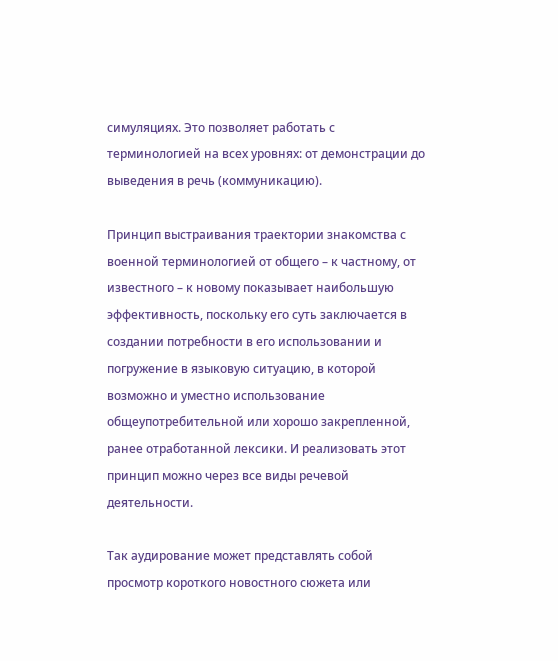симуляциях. Это позволяет работать с терминологией на всех уровнях: от демонстрации до выведения в речь (коммуникацию).

Принцип выстраивания траектории знакомства с военной терминологией от общего – к частному, от известного – к новому показывает наибольшую эффективность, поскольку его суть заключается в создании потребности в его использовании и погружение в языковую ситуацию, в которой возможно и уместно использование общеупотребительной или хорошо закрепленной, ранее отработанной лексики. И реализовать этот принцип можно через все виды речевой деятельности.

Так аудирование может представлять собой просмотр короткого новостного сюжета или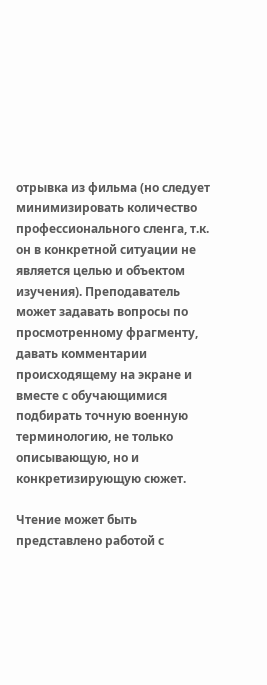отрывка из фильма (но следует минимизировать количество профессионального сленга, т.к. он в конкретной ситуации не является целью и объектом изучения). Преподаватель может задавать вопросы по просмотренному фрагменту, давать комментарии происходящему на экране и вместе с обучающимися подбирать точную военную терминологию, не только описывающую, но и конкретизирующую сюжет.

Чтение может быть представлено работой с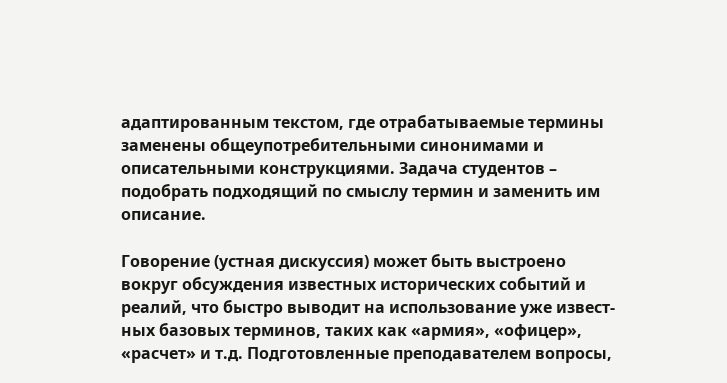адаптированным текстом, где отрабатываемые термины заменены общеупотребительными синонимами и описательными конструкциями. Задача студентов – подобрать подходящий по смыслу термин и заменить им описание.

Говорение (устная дискуссия) может быть выстроено вокруг обсуждения известных исторических событий и реалий, что быстро выводит на использование уже извест- ных базовых терминов, таких как «армия», «офицер», «расчет» и т.д. Подготовленные преподавателем вопросы,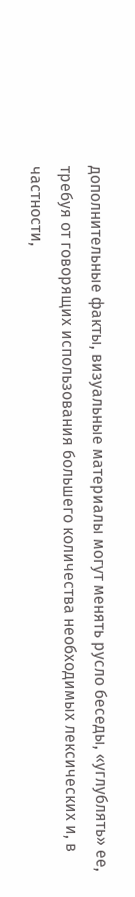дополнительные факты, визуальные материалы могут менять русло беседы, «углублять» ее, требуя от говорящих использования большего количества необходимых лексических и, в частности,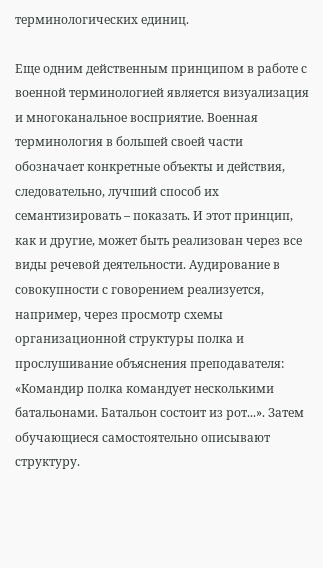терминологических единиц.

Еще одним действенным принципом в работе с военной терминологией является визуализация и многоканальное восприятие. Военная терминология в большей своей части обозначает конкретные объекты и действия, следовательно, лучший способ их семантизировать – показать. И этот принцип, как и другие, может быть реализован через все виды речевой деятельности. Аудирование в совокупности с говорением реализуется, например, через просмотр схемы организационной структуры полка и прослушивание объяснения преподавателя: «Командир полка командует несколькими батальонами. Батальон состоит из рот...». Затем обучающиеся самостоятельно описывают структуру.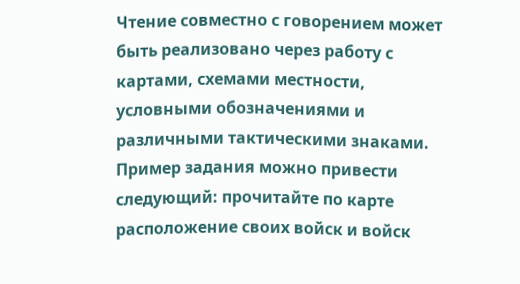Чтение совместно с говорением может быть реализовано через работу с картами, схемами местности, условными обозначениями и различными тактическими знаками. Пример задания можно привести следующий: прочитайте по карте расположение своих войск и войск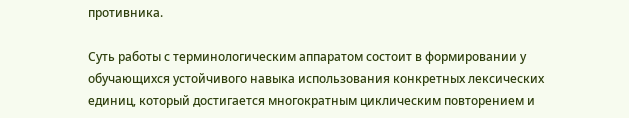противника.

Суть работы с терминологическим аппаратом состоит в формировании у обучающихся устойчивого навыка использования конкретных лексических единиц, который достигается многократным циклическим повторением и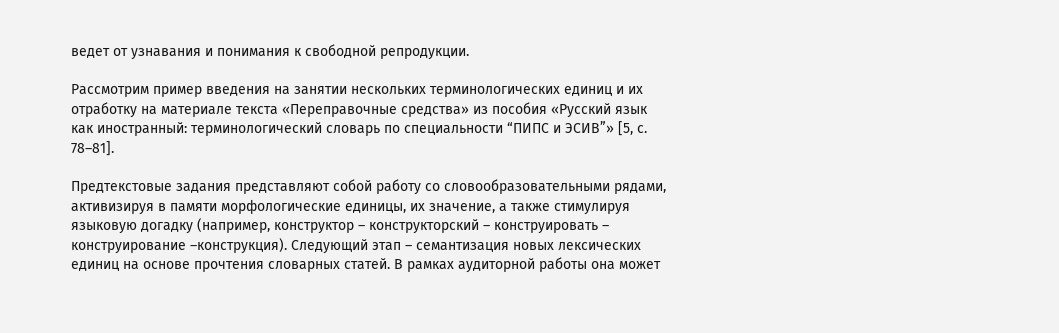ведет от узнавания и понимания к свободной репродукции.

Рассмотрим пример введения на занятии нескольких терминологических единиц и их отработку на материале текста «Переправочные средства» из пособия «Русский язык как иностранный: терминологический словарь по специальности “ПИПС и ЭСИВ”» [5, с. 78–81].

Предтекстовые задания представляют собой работу со словообразовательными рядами, активизируя в памяти морфологические единицы, их значение, а также стимулируя языковую догадку (например, конструктор – конструкторский – конструировать – конструирование –конструкция). Следующий этап – семантизация новых лексических единиц на основе прочтения словарных статей. В рамках аудиторной работы она может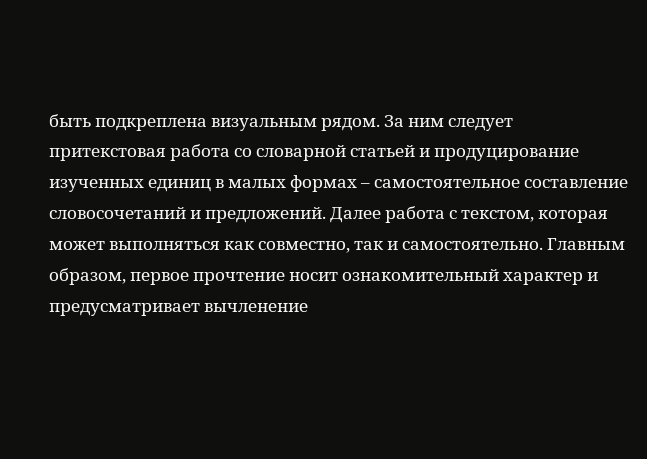быть подкреплена визуальным рядом. За ним следует притекстовая работа со словарной статьей и продуцирование изученных единиц в малых формах – самостоятельное составление словосочетаний и предложений. Далее работа с текстом, которая может выполняться как совместно, так и самостоятельно. Главным образом, первое прочтение носит ознакомительный характер и предусматривает вычленение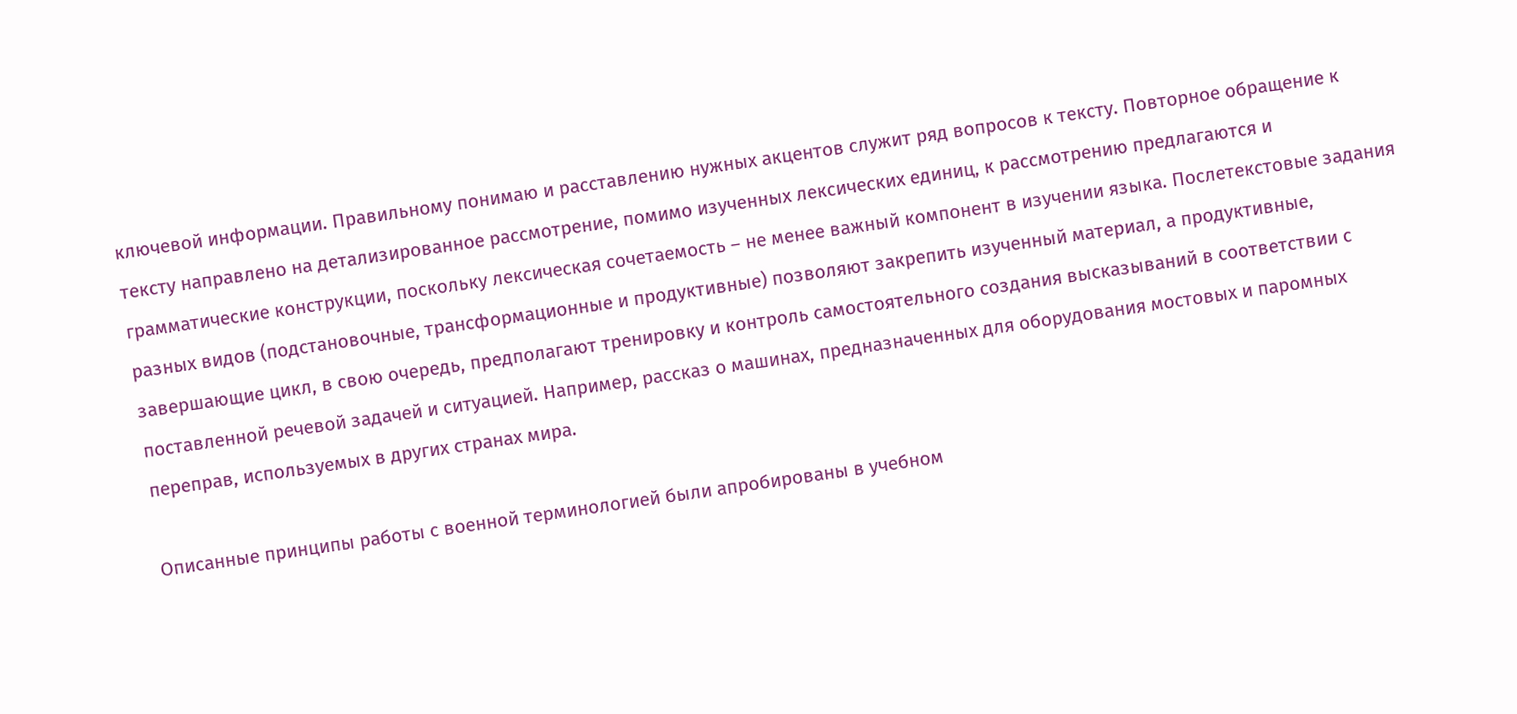ключевой информации. Правильному понимаю и расставлению нужных акцентов служит ряд вопросов к тексту. Повторное обращение к тексту направлено на детализированное рассмотрение, помимо изученных лексических единиц, к рассмотрению предлагаются и грамматические конструкции, поскольку лексическая сочетаемость – не менее важный компонент в изучении языка. Послетекстовые задания разных видов (подстановочные, трансформационные и продуктивные) позволяют закрепить изученный материал, а продуктивные, завершающие цикл, в свою очередь, предполагают тренировку и контроль самостоятельного создания высказываний в соответствии с поставленной речевой задачей и ситуацией. Например, рассказ о машинах, предназначенных для оборудования мостовых и паромных переправ, используемых в других странах мира.

Описанные принципы работы с военной терминологией были апробированы в учебном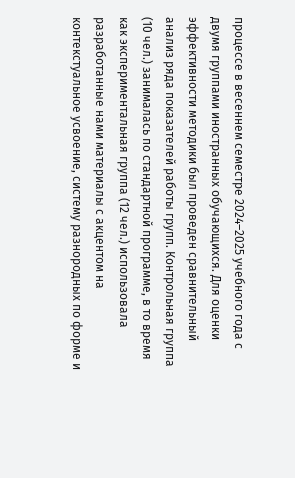процессе в весеннем семестре 2024–2025 учебного года с двумя группами иностранных обучающихся. Для оценки эффективности методики был проведен сравнительный анализ ряда показателей работы групп. Контрольная группа (10 чел.) занималась по стандартной программе, в то время как экспериментальная группа (12 чел.) использовала разработанные нами материалы с акцентом на контекстуальное усвоение, систему разнородных по форме и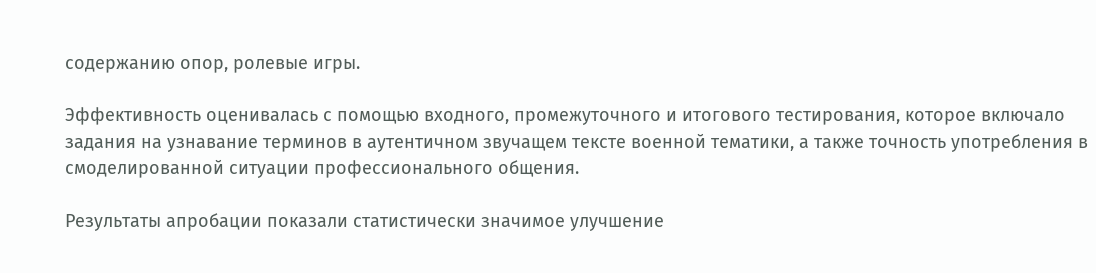содержанию опор, ролевые игры.

Эффективность оценивалась с помощью входного, промежуточного и итогового тестирования, которое включало задания на узнавание терминов в аутентичном звучащем тексте военной тематики, а также точность употребления в смоделированной ситуации профессионального общения.

Результаты апробации показали статистически значимое улучшение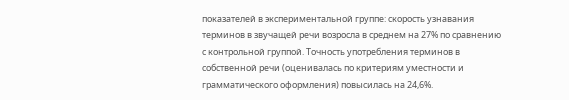показателей в экспериментальной группе: скорость узнавания терминов в звучащей речи возросла в среднем на 27% по сравнению с контрольной группой. Точность употребления терминов в собственной речи (оценивалась по критериям уместности и грамматического оформления) повысилась на 24,6%.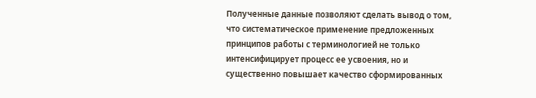Полученные данные позволяют сделать вывод о том, что систематическое применение предложенных принципов работы с терминологией не только интенсифицирует процесс ее усвоения, но и существенно повышает качество сформированных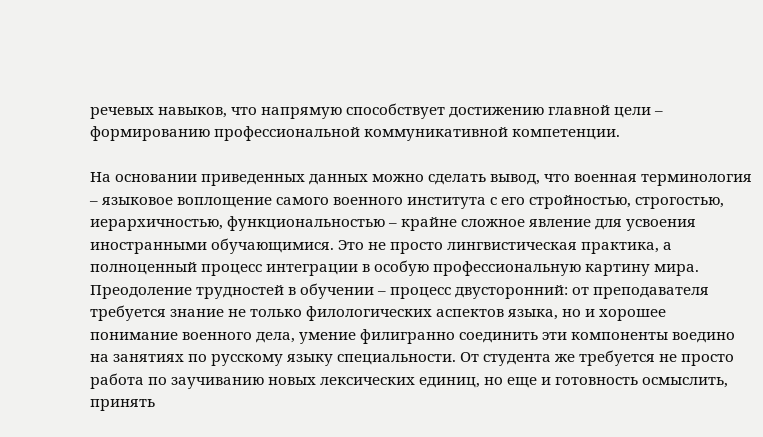речевых навыков, что напрямую способствует достижению главной цели – формированию профессиональной коммуникативной компетенции.

На основании приведенных данных можно сделать вывод, что военная терминология – языковое воплощение самого военного института с его стройностью, строгостью, иерархичностью, функциональностью – крайне сложное явление для усвоения иностранными обучающимися. Это не просто лингвистическая практика, а полноценный процесс интеграции в особую профессиональную картину мира. Преодоление трудностей в обучении – процесс двусторонний: от преподавателя требуется знание не только филологических аспектов языка, но и хорошее понимание военного дела, умение филигранно соединить эти компоненты воедино на занятиях по русскому языку специальности. От студента же требуется не просто работа по заучиванию новых лексических единиц, но еще и готовность осмыслить, принять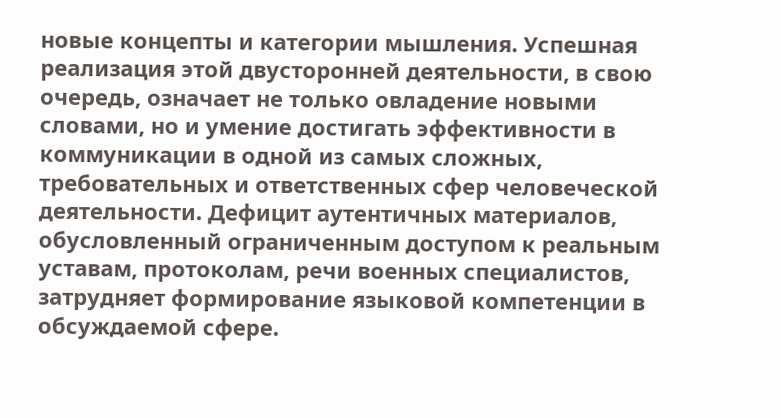новые концепты и категории мышления. Успешная реализация этой двусторонней деятельности, в свою очередь, означает не только овладение новыми словами, но и умение достигать эффективности в коммуникации в одной из самых сложных, требовательных и ответственных сфер человеческой деятельности. Дефицит аутентичных материалов, обусловленный ограниченным доступом к реальным уставам, протоколам, речи военных специалистов, затрудняет формирование языковой компетенции в обсуждаемой сфере.